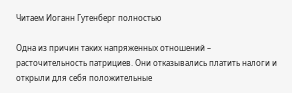Читаем Иоганн Гутенберг полностью

Одна из причин таких напряженных отношений – расточительность патрициев. Они отказывались платить налоги и открыли для себя положительные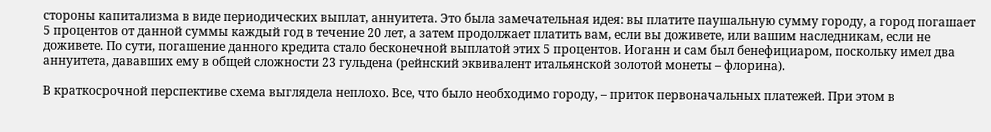стороны капитализма в виде периодических выплат, аннуитета. Это была замечательная идея: вы платите паушальную сумму городу, а город погашает 5 процентов от данной суммы каждый год в течение 20 лет, а затем продолжает платить вам, если вы доживете, или вашим наследникам, если не доживете. По сути, погашение данного кредита стало бесконечной выплатой этих 5 процентов. Иоганн и сам был бенефициаром, поскольку имел два аннуитета, дававших ему в общей сложности 23 гульдена (рейнский эквивалент итальянской золотой монеты – флорина).

В краткосрочной перспективе схема выглядела неплохо. Все, что было необходимо городу, – приток первоначальных платежей. При этом в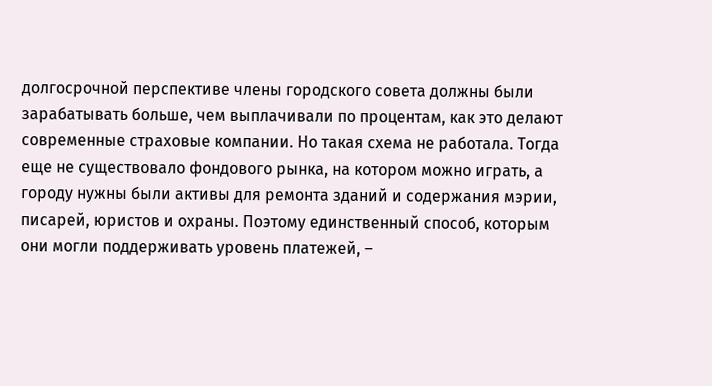долгосрочной перспективе члены городского совета должны были зарабатывать больше, чем выплачивали по процентам, как это делают современные страховые компании. Но такая схема не работала. Тогда еще не существовало фондового рынка, на котором можно играть, а городу нужны были активы для ремонта зданий и содержания мэрии, писарей, юристов и охраны. Поэтому единственный способ, которым они могли поддерживать уровень платежей, –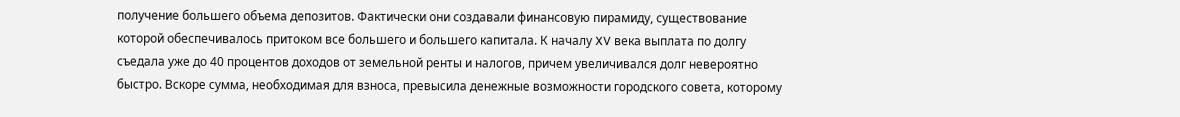получение большего объема депозитов. Фактически они создавали финансовую пирамиду, существование которой обеспечивалось притоком все большего и большего капитала. К началу XV века выплата по долгу съедала уже до 40 процентов доходов от земельной ренты и налогов, причем увеличивался долг невероятно быстро. Вскоре сумма, необходимая для взноса, превысила денежные возможности городского совета, которому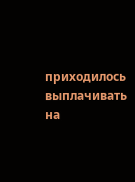приходилось выплачивать на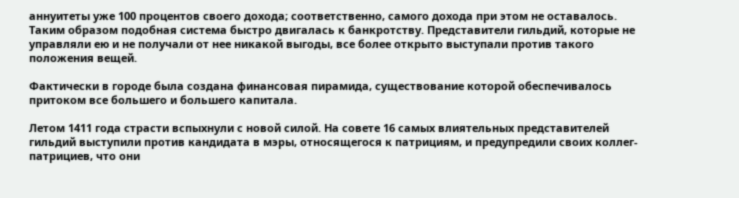аннуитеты уже 100 процентов своего дохода; соответственно, самого дохода при этом не оставалось. Таким образом подобная система быстро двигалась к банкротству. Представители гильдий, которые не управляли ею и не получали от нее никакой выгоды, все более открыто выступали против такого положения вещей.

Фактически в городе была создана финансовая пирамида, существование которой обеспечивалось притоком все большего и большего капитала.

Летом 1411 года страсти вспыхнули с новой силой. На совете 16 самых влиятельных представителей гильдий выступили против кандидата в мэры, относящегося к патрициям, и предупредили своих коллег-патрициев, что они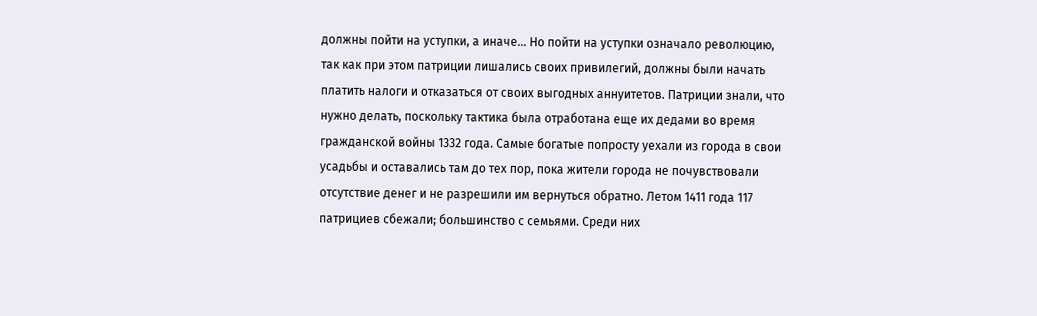должны пойти на уступки, а иначе… Но пойти на уступки означало революцию, так как при этом патриции лишались своих привилегий, должны были начать платить налоги и отказаться от своих выгодных аннуитетов. Патриции знали, что нужно делать, поскольку тактика была отработана еще их дедами во время гражданской войны 1332 года. Самые богатые попросту уехали из города в свои усадьбы и оставались там до тех пор, пока жители города не почувствовали отсутствие денег и не разрешили им вернуться обратно. Летом 1411 года 117 патрициев сбежали; большинство с семьями. Среди них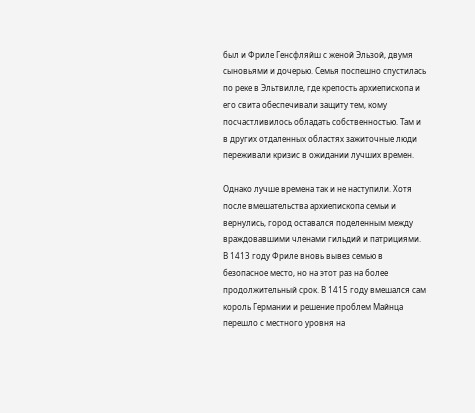был и Фриле Генсфляйш с женой Эльзой, двумя сыновьями и дочерью. Семья поспешно спустилась по реке в Эльтвилле, где крепость архиепископа и его свита обеспечивали защиту тем, кому посчастливилось обладать собственностью. Там и в других отдаленных областях зажиточные люди переживали кризис в ожидании лучших времен.

Однако лучше времена так и не наступили. Хотя после вмешательства архиепископа семьи и вернулись, город оставался поделенным между враждовавшими членами гильдий и патрициями. В 1413 году Фриле вновь вывез семью в безопасное место, но на этот раз на более продолжительный срок. В 1415 году вмешался сам король Германии и решение проблем Майнца перешло с местного уровня на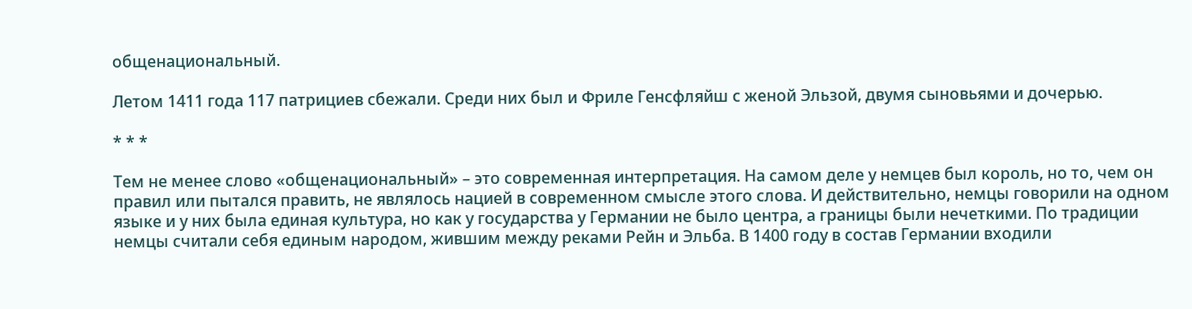общенациональный.

Летом 1411 года 117 патрициев сбежали. Среди них был и Фриле Генсфляйш с женой Эльзой, двумя сыновьями и дочерью.

* * *

Тем не менее слово «общенациональный» – это современная интерпретация. На самом деле у немцев был король, но то, чем он правил или пытался править, не являлось нацией в современном смысле этого слова. И действительно, немцы говорили на одном языке и у них была единая культура, но как у государства у Германии не было центра, а границы были нечеткими. По традиции немцы считали себя единым народом, жившим между реками Рейн и Эльба. В 1400 году в состав Германии входили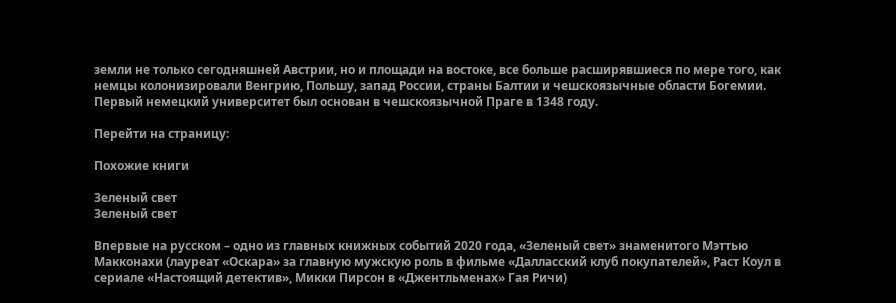земли не только сегодняшней Австрии, но и площади на востоке, все больше расширявшиеся по мере того, как немцы колонизировали Венгрию, Польшу, запад России, страны Балтии и чешскоязычные области Богемии. Первый немецкий университет был основан в чешскоязычной Праге в 1348 году.

Перейти на страницу:

Похожие книги

Зеленый свет
Зеленый свет

Впервые на русском – одно из главных книжных событий 2020 года, «Зеленый свет» знаменитого Мэттью Макконахи (лауреат «Оскара» за главную мужскую роль в фильме «Далласский клуб покупателей», Раст Коул в сериале «Настоящий детектив», Микки Пирсон в «Джентльменах» Гая Ричи)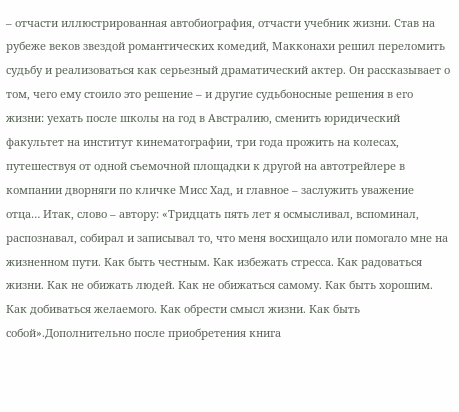– отчасти иллюстрированная автобиография, отчасти учебник жизни. Став на рубеже веков звездой романтических комедий, Макконахи решил переломить судьбу и реализоваться как серьезный драматический актер. Он рассказывает о том, чего ему стоило это решение – и другие судьбоносные решения в его жизни: уехать после школы на год в Австралию, сменить юридический факультет на институт кинематографии, три года прожить на колесах, путешествуя от одной съемочной площадки к другой на автотрейлере в компании дворняги по кличке Мисс Хад, и главное – заслужить уважение отца… Итак, слово – автору: «Тридцать пять лет я осмысливал, вспоминал, распознавал, собирал и записывал то, что меня восхищало или помогало мне на жизненном пути. Как быть честным. Как избежать стресса. Как радоваться жизни. Как не обижать людей. Как не обижаться самому. Как быть хорошим. Как добиваться желаемого. Как обрести смысл жизни. Как быть собой».Дополнительно после приобретения книга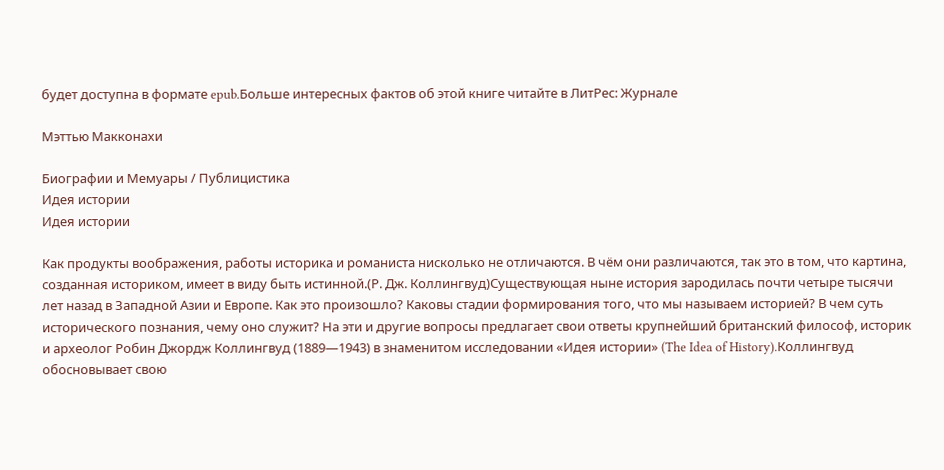будет доступна в формате epub.Больше интересных фактов об этой книге читайте в ЛитРес: Журнале

Мэттью Макконахи

Биографии и Мемуары / Публицистика
Идея истории
Идея истории

Как продукты воображения, работы историка и романиста нисколько не отличаются. В чём они различаются, так это в том, что картина, созданная историком, имеет в виду быть истинной.(Р. Дж. Коллингвуд)Существующая ныне история зародилась почти четыре тысячи лет назад в Западной Азии и Европе. Как это произошло? Каковы стадии формирования того, что мы называем историей? В чем суть исторического познания, чему оно служит? На эти и другие вопросы предлагает свои ответы крупнейший британский философ, историк и археолог Робин Джордж Коллингвуд (1889—1943) в знаменитом исследовании «Идея истории» (The Idea of History).Коллингвуд обосновывает свою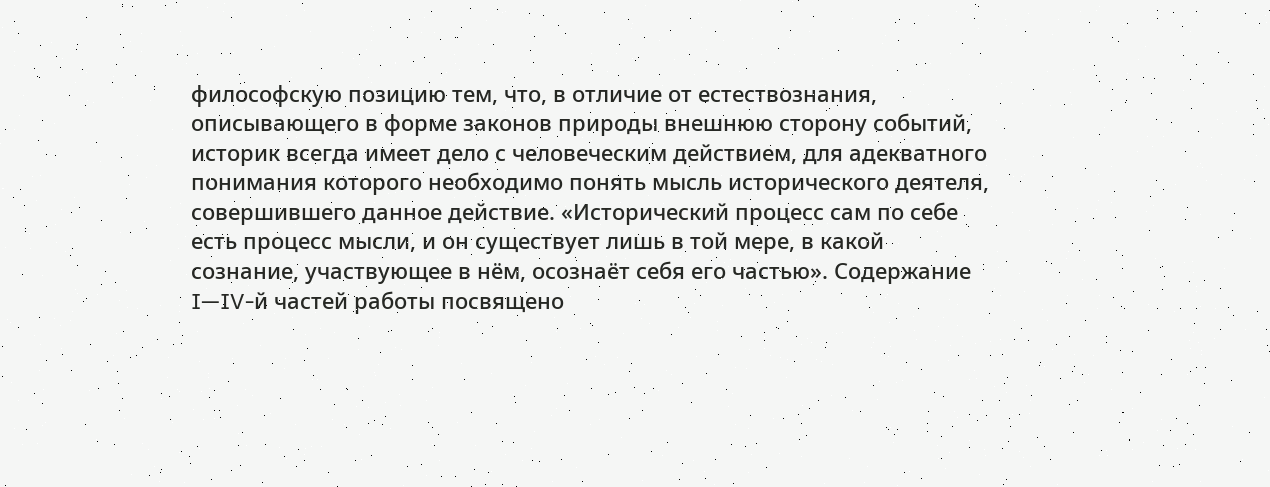философскую позицию тем, что, в отличие от естествознания, описывающего в форме законов природы внешнюю сторону событий, историк всегда имеет дело с человеческим действием, для адекватного понимания которого необходимо понять мысль исторического деятеля, совершившего данное действие. «Исторический процесс сам по себе есть процесс мысли, и он существует лишь в той мере, в какой сознание, участвующее в нём, осознаёт себя его частью». Содержание I—IV-й частей работы посвящено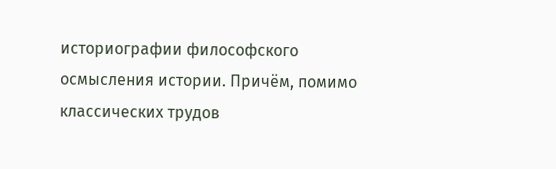историографии философского осмысления истории. Причём, помимо классических трудов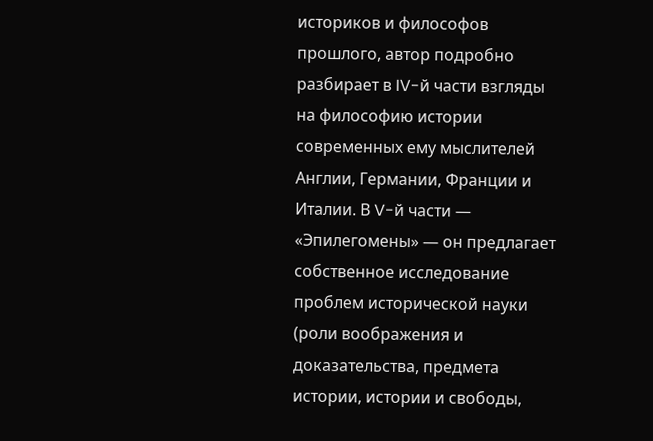историков и философов прошлого, автор подробно разбирает в IV-й части взгляды на философию истории современных ему мыслителей Англии, Германии, Франции и Италии. В V-й части — «Эпилегомены» — он предлагает собственное исследование проблем исторической науки (роли воображения и доказательства, предмета истории, истории и свободы,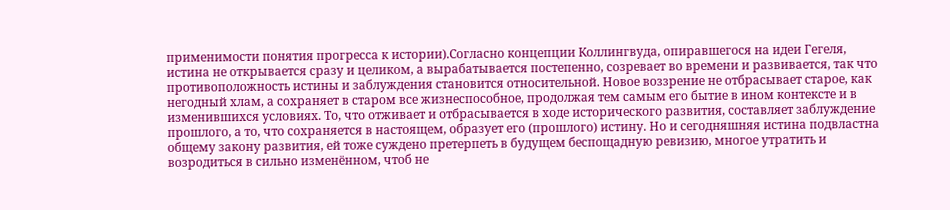применимости понятия прогресса к истории).Согласно концепции Коллингвуда, опиравшегося на идеи Гегеля, истина не открывается сразу и целиком, а вырабатывается постепенно, созревает во времени и развивается, так что противоположность истины и заблуждения становится относительной. Новое воззрение не отбрасывает старое, как негодный хлам, а сохраняет в старом все жизнеспособное, продолжая тем самым его бытие в ином контексте и в изменившихся условиях. То, что отживает и отбрасывается в ходе исторического развития, составляет заблуждение прошлого, а то, что сохраняется в настоящем, образует его (прошлого) истину. Но и сегодняшняя истина подвластна общему закону развития, ей тоже суждено претерпеть в будущем беспощадную ревизию, многое утратить и возродиться в сильно изменённом, чтоб не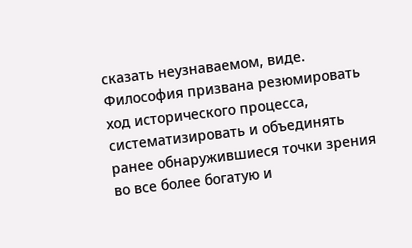сказать неузнаваемом, виде. Философия призвана резюмировать ход исторического процесса, систематизировать и объединять ранее обнаружившиеся точки зрения во все более богатую и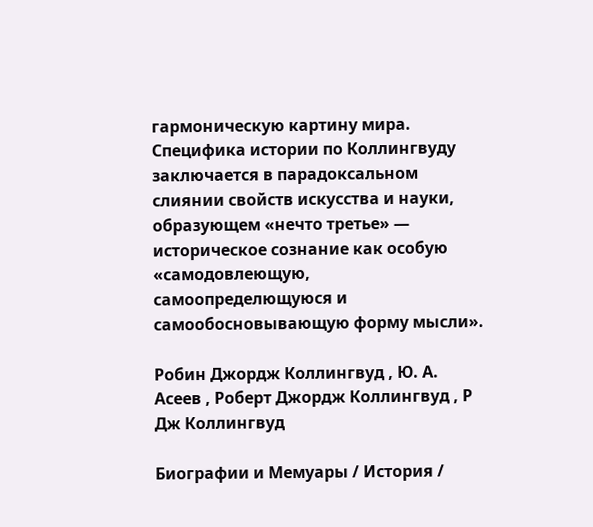гармоническую картину мира. Специфика истории по Коллингвуду заключается в парадоксальном слиянии свойств искусства и науки, образующем «нечто третье» — историческое сознание как особую «самодовлеющую, самоопределющуюся и самообосновывающую форму мысли».

Робин Джордж Коллингвуд , Ю. А. Асеев , Роберт Джордж Коллингвуд , Р Дж Коллингвуд

Биографии и Мемуары / История /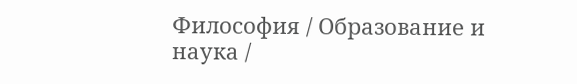Философия / Образование и наука /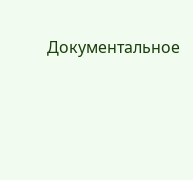Документальное